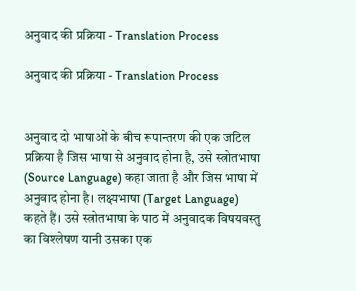अनुवाद की प्रक्रिया - Translation Process

अनुवाद की प्रक्रिया - Translation Process


अनुवाद दो भाषाओं के बीच रूपान्तरण की एक जटिल प्रक्रिया है जिस भाषा से अनुवाद होना है, उसे स्त्रोतभाषा (Source Language) कहा जाता है और जिस भाषा में अनुवाद होना है। लक्ष्यभाषा (Target Language) कहते हैं। उसे स्त्रोतभाषा के पाठ में अनुवादक विषयवस्तु का विश्लेषण यानी उसका एक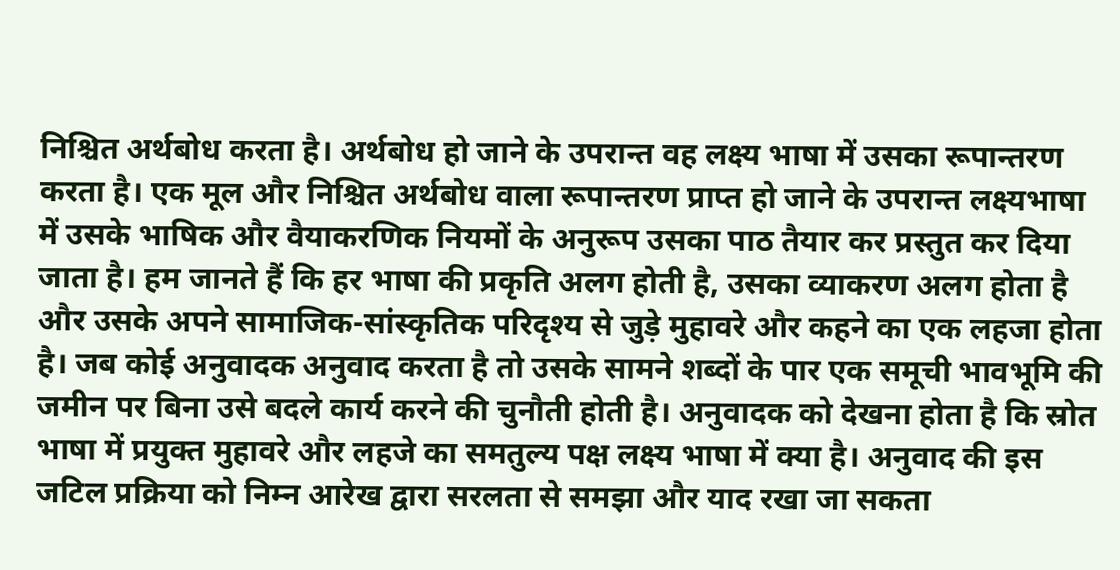निश्चित अर्थबोध करता है। अर्थबोध हो जाने के उपरान्त वह लक्ष्य भाषा में उसका रूपान्तरण करता है। एक मूल और निश्चित अर्थबोध वाला रूपान्तरण प्राप्त हो जाने के उपरान्त लक्ष्यभाषा में उसके भाषिक और वैयाकरणिक नियमों के अनुरूप उसका पाठ तैयार कर प्रस्तुत कर दिया जाता है। हम जानते हैं कि हर भाषा की प्रकृति अलग होती है, उसका व्याकरण अलग होता है और उसके अपने सामाजिक-सांस्कृतिक परिदृश्य से जुड़े मुहावरे और कहने का एक लहजा होता है। जब कोई अनुवादक अनुवाद करता है तो उसके सामने शब्दों के पार एक समूची भावभूमि की जमीन पर बिना उसे बदले कार्य करने की चुनौती होती है। अनुवादक को देखना होता है कि स्रोत भाषा में प्रयुक्त मुहावरे और लहजे का समतुल्य पक्ष लक्ष्य भाषा में क्या है। अनुवाद की इस जटिल प्रक्रिया को निम्न आरेख द्वारा सरलता से समझा और याद रखा जा सकता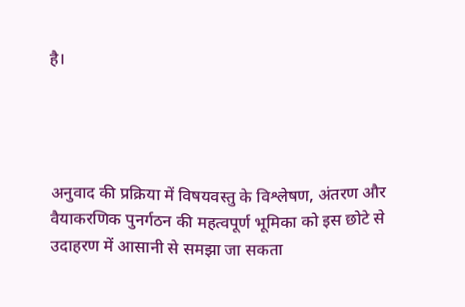है।




अनुवाद की प्रक्रिया में विषयवस्तु के विश्लेषण, अंतरण और वैयाकरणिक पुनर्गठन की महत्वपूर्ण भूमिका को इस छोटे से उदाहरण में आसानी से समझा जा सकता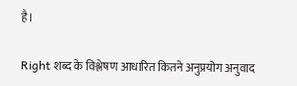है।

Right शब्द के विश्लेषण आधारित कितने अनुप्रयोग अनुवाद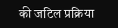की जटिल प्रक्रिया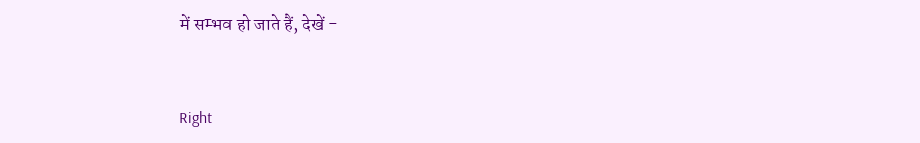में सम्भव हो जाते हैं, देखें -


Right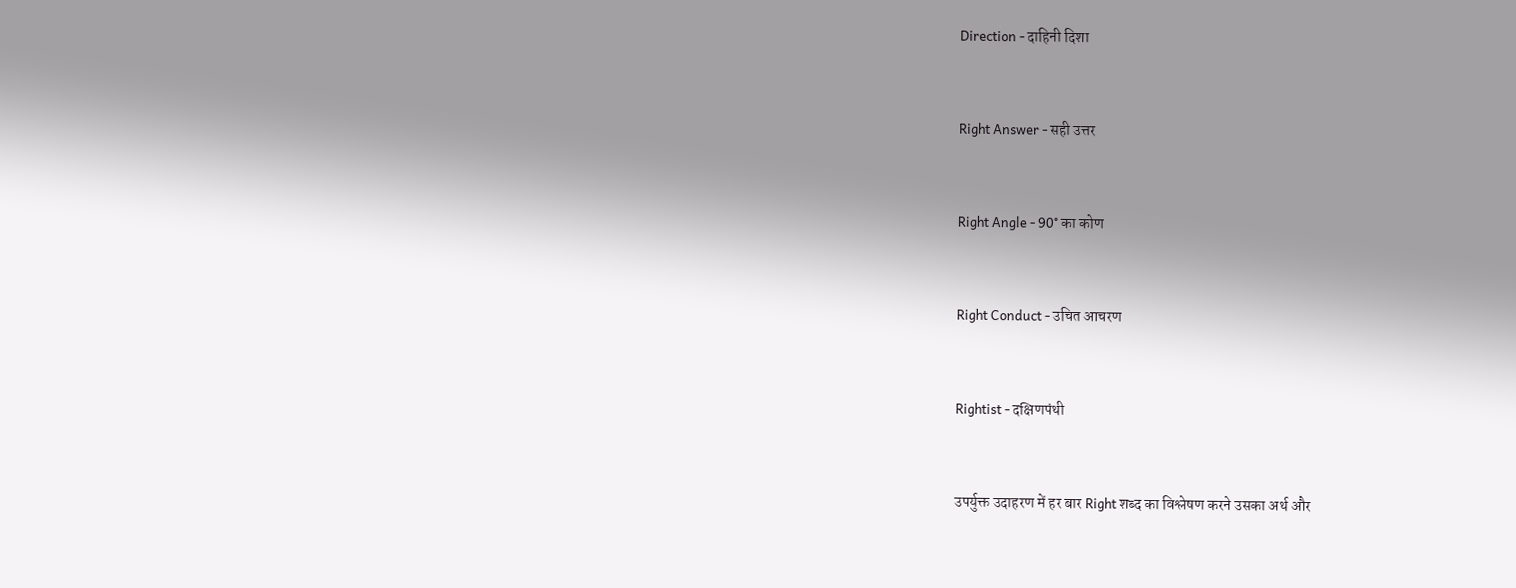Direction - दाहिनी दिशा


Right Answer - सही उत्तर


Right Angle - 90° का कोण


Right Conduct - उचित आचरण


Rightist - दक्षिणपंथी


उपर्युक्त उदाहरण में हर बार Right शब्द का विश्लेषण करने उसका अर्थ और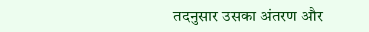तदनुसार उसका अंतरण और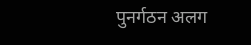पुनर्गठन अलग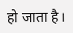हो जाता है।